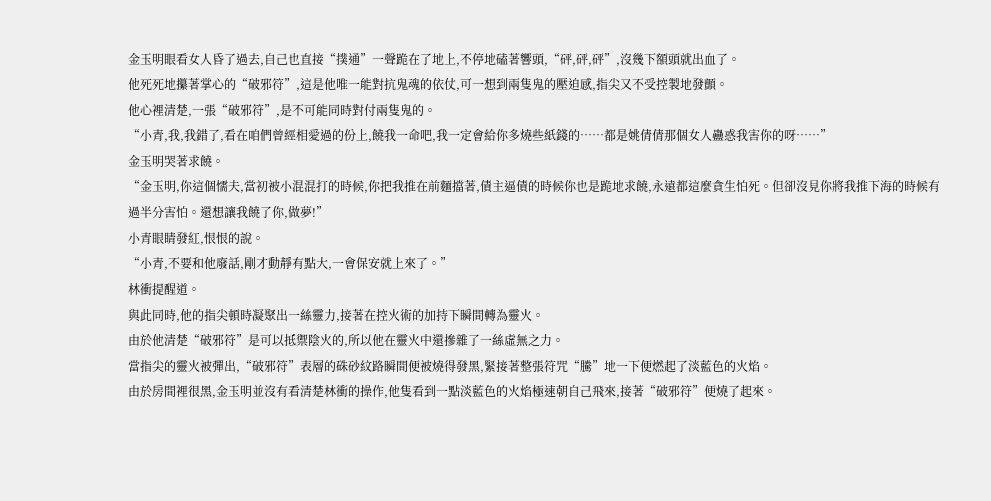金玉明眼看女人昏了過去,自己也直接“撲通”一聲跪在了地上,不停地磕著響頭,“砰,砰,砰”,沒幾下額頭就出血了。
他死死地攥著掌心的“破邪符”,這是他唯一能對抗鬼魂的依仗,可一想到兩隻鬼的壓迫感,指尖又不受控製地發顫。
他心裡清楚,一張“破邪符”,是不可能同時對付兩隻鬼的。
“小青,我,我錯了,看在咱們曾經相愛過的份上,饒我一命吧,我一定會給你多燒些紙錢的……都是姚倩倩那個女人蠱惑我害你的呀……”
金玉明哭著求饒。
“金玉明,你這個懦夫,當初被小混混打的時候,你把我推在前麵擋著,債主逼債的時候你也是跪地求饒,永遠都這麼貪生怕死。但卻沒見你將我推下海的時候有過半分害怕。還想讓我饒了你,做夢!”
小青眼睛發紅,恨恨的說。
“小青,不要和他廢話,剛才動靜有點大,一會保安就上來了。”
林衝提醒道。
與此同時,他的指尖頓時凝聚出一絲靈力,接著在控火術的加持下瞬間轉為靈火。
由於他清楚“破邪符”是可以抵禦陰火的,所以他在靈火中還摻雜了一絲虛無之力。
當指尖的靈火被彈出,“破邪符”表層的硃砂紋路瞬間便被燒得發黑,緊接著整張符咒“騰”地一下便燃起了淡藍色的火焰。
由於房間裡很黑,金玉明並沒有看清楚林衝的操作,他隻看到一點淡藍色的火焰極速朝自己飛來,接著“破邪符”便燒了起來。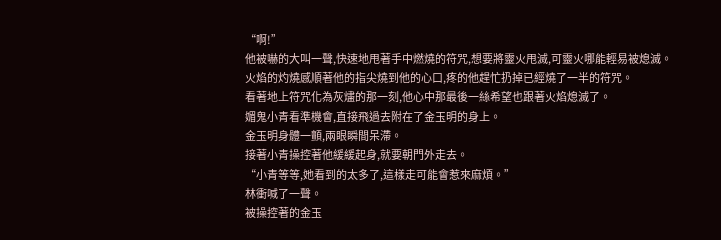“啊!”
他被嚇的大叫一聲,快速地甩著手中燃燒的符咒,想要將靈火甩滅,可靈火哪能輕易被熄滅。
火焰的灼燒感順著他的指尖燒到他的心口,疼的他趕忙扔掉已經燒了一半的符咒。
看著地上符咒化為灰燼的那一刻,他心中那最後一絲希望也跟著火焰熄滅了。
媚鬼小青看準機會,直接飛過去附在了金玉明的身上。
金玉明身體一顫,兩眼瞬間呆滯。
接著小青操控著他緩緩起身,就要朝門外走去。
“小青等等,她看到的太多了,這樣走可能會惹來麻煩。”
林衝喊了一聲。
被操控著的金玉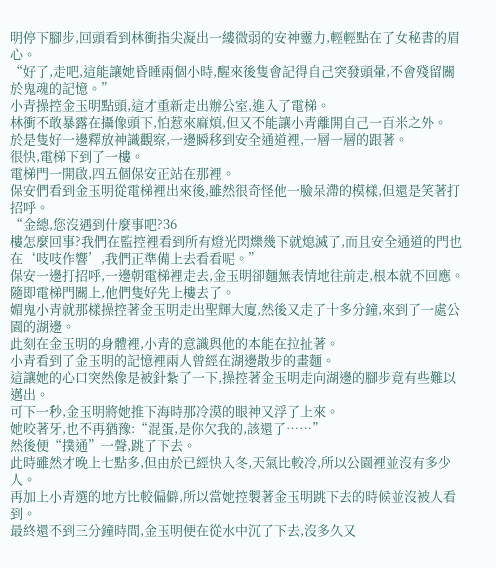明停下腳步,回頭看到林衝指尖凝出一縷微弱的安神靈力,輕輕點在了女秘書的眉心。
“好了,走吧,這能讓她昏睡兩個小時,醒來後隻會記得自己突發頭暈,不會殘留關於鬼魂的記憶。”
小青操控金玉明點頭,這才重新走出辦公室,進入了電梯。
林衝不敢暴露在攝像頭下,怕惹來麻煩,但又不能讓小青離開自己一百米之外。
於是隻好一邊釋放神識觀察,一邊瞬移到安全通道裡,一層一層的跟著。
很快,電梯下到了一樓。
電梯門一開啟,四五個保安正站在那裡。
保安們看到金玉明從電梯裡出來後,雖然很奇怪他一臉呆滯的模樣,但還是笑著打招呼。
“金總,您沒遇到什麼事吧?36
樓怎麼回事?我們在監控裡看到所有燈光閃爍幾下就熄滅了,而且安全通道的門也在‘吱吱作響’,我們正準備上去看看呢。”
保安一邊打招呼,一邊朝電梯裡走去,金玉明卻麵無表情地往前走,根本就不回應。
隨即電梯門關上,他們隻好先上樓去了。
媚鬼小青就那樣操控著金玉明走出聖輝大廈,然後又走了十多分鐘,來到了一處公園的湖邊。
此刻在金玉明的身體裡,小青的意識與他的本能在拉扯著。
小青看到了金玉明的記憶裡兩人曾經在湖邊散步的畫麵。
這讓她的心口突然像是被針紮了一下,操控著金玉明走向湖邊的腳步竟有些難以邁出。
可下一秒,金玉明將她推下海時那冷漠的眼神又浮了上來。
她咬著牙,也不再猶豫:“混蛋,是你欠我的,該還了……”
然後便“撲通”一聲,跳了下去。
此時雖然才晚上七點多,但由於已經快入冬,天氣比較冷,所以公園裡並沒有多少人。
再加上小青選的地方比較偏僻,所以當她控製著金玉明跳下去的時候並沒被人看到。
最終還不到三分鐘時間,金玉明便在從水中沉了下去,沒多久又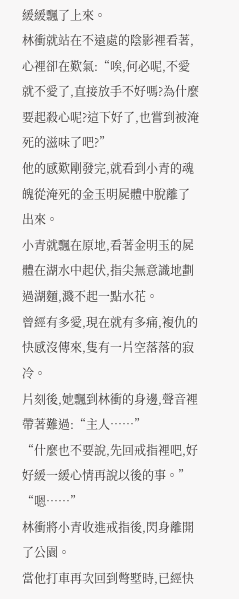緩緩飄了上來。
林衝就站在不遠處的陰影裡看著,心裡卻在歎氣:“唉,何必呢,不愛就不愛了,直接放手不好嗎?為什麼要起殺心呢?這下好了,也嘗到被淹死的滋味了吧?”
他的感歎剛發完,就看到小青的魂魄從淹死的金玉明屍體中脫離了出來。
小青就飄在原地,看著金明玉的屍體在湖水中起伏,指尖無意識地劃過湖麵,濺不起一點水花。
曾經有多愛,現在就有多痛,複仇的快感沒傳來,隻有一片空落落的寂冷。
片刻後,她飄到林衝的身邊,聲音裡帶著難過:“主人……”
“什麼也不要說,先回戒指裡吧,好好緩一緩心情再說以後的事。”
“嗯……”
林衝將小青收進戒指後,閃身離開了公園。
當他打車再次回到彆墅時,已經快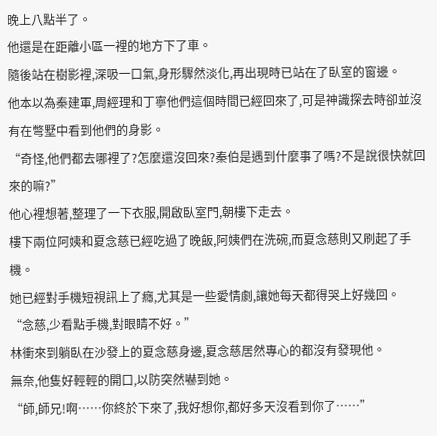晚上八點半了。
他還是在距離小區一裡的地方下了車。
隨後站在樹影裡,深吸一口氣,身形驟然淡化,再出現時已站在了臥室的窗邊。
他本以為秦建軍,周經理和丁寧他們這個時間已經回來了,可是神識探去時卻並沒有在彆墅中看到他們的身影。
“奇怪,他們都去哪裡了?怎麼還沒回來?秦伯是遇到什麼事了嗎?不是說很快就回來的嘛?”
他心裡想著,整理了一下衣服,開啟臥室門,朝樓下走去。
樓下兩位阿姨和夏念慈已經吃過了晚飯,阿姨們在洗碗,而夏念慈則又刷起了手機。
她已經對手機短視訊上了癮,尤其是一些愛情劇,讓她每天都得哭上好幾回。
“念慈,少看點手機,對眼睛不好。”
林衝來到躺臥在沙發上的夏念慈身邊,夏念慈居然專心的都沒有發現他。
無奈,他隻好輕輕的開口,以防突然嚇到她。
“師,師兄!啊……你終於下來了,我好想你,都好多天沒看到你了……”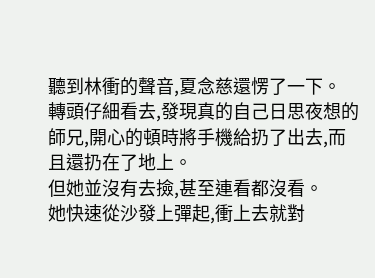聽到林衝的聲音,夏念慈還愣了一下。
轉頭仔細看去,發現真的自己日思夜想的師兄,開心的頓時將手機給扔了出去,而且還扔在了地上。
但她並沒有去撿,甚至連看都沒看。
她快速從沙發上彈起,衝上去就對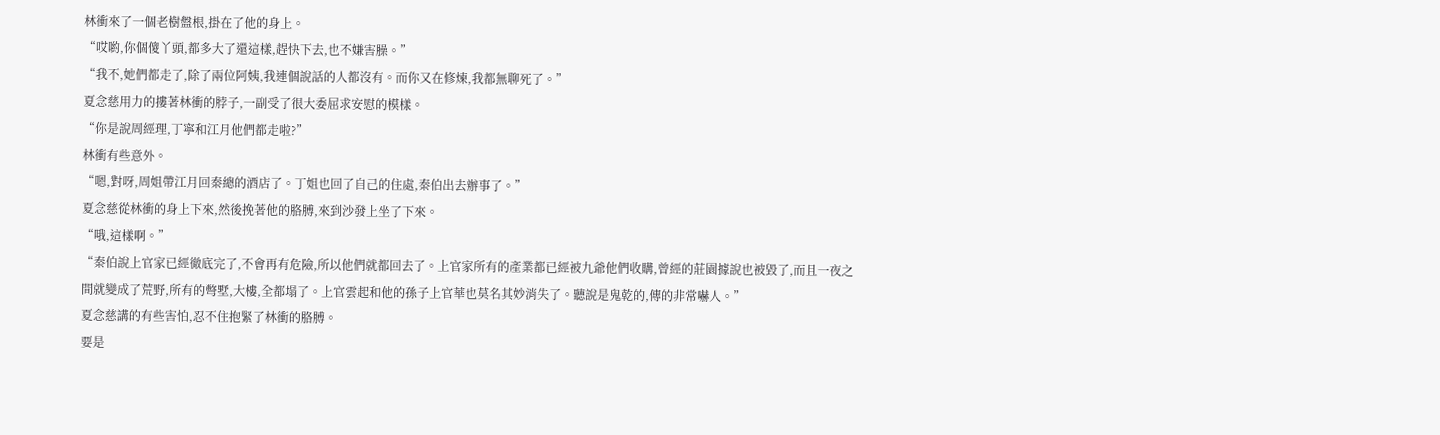林衝來了一個老樹盤根,掛在了他的身上。
“哎喲,你個傻丫頭,都多大了還這樣,趕快下去,也不嫌害臊。”
“我不,她們都走了,除了兩位阿姨,我連個說話的人都沒有。而你又在修煉,我都無聊死了。”
夏念慈用力的摟著林衝的脖子,一副受了很大委屈求安慰的模樣。
“你是說周經理,丁寧和江月他們都走啦?”
林衝有些意外。
“嗯,對呀,周姐帶江月回秦總的酒店了。丁姐也回了自己的住處,秦伯出去辦事了。”
夏念慈從林衝的身上下來,然後挽著他的胳膊,來到沙發上坐了下來。
“哦,這樣啊。”
“秦伯說上官家已經徹底完了,不會再有危險,所以他們就都回去了。上官家所有的產業都已經被九爺他們收購,曾經的莊園據說也被毀了,而且一夜之間就變成了荒野,所有的彆墅,大樓,全都塌了。上官雲起和他的孫子上官華也莫名其妙消失了。聽說是鬼乾的,傳的非常嚇人。”
夏念慈講的有些害怕,忍不住抱緊了林衝的胳膊。
要是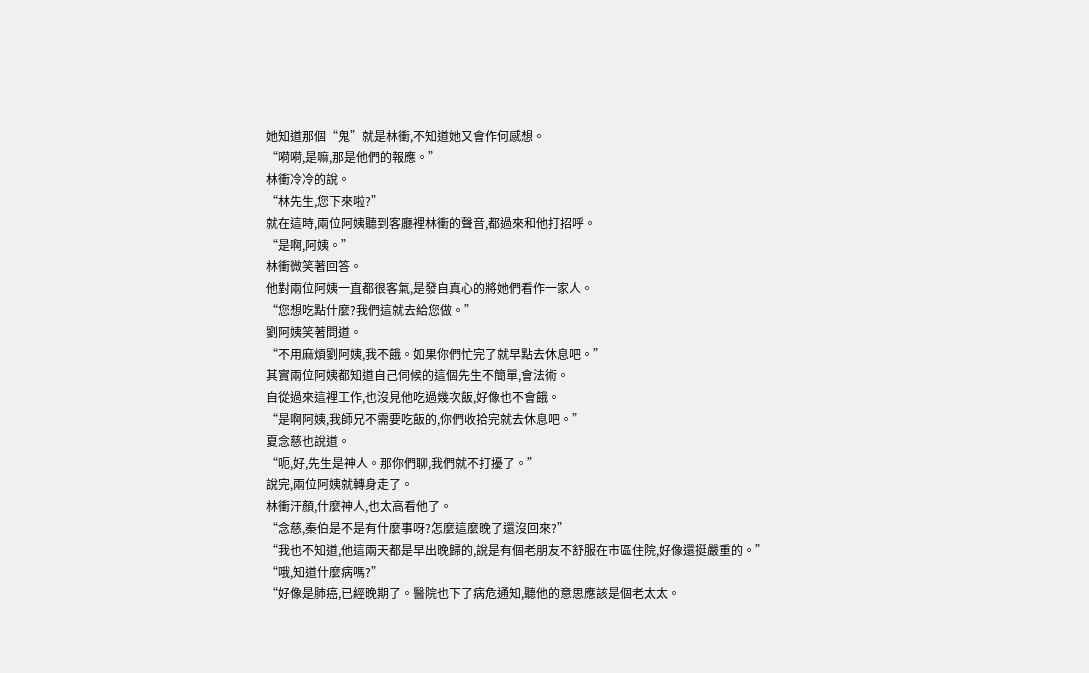她知道那個“鬼”就是林衝,不知道她又會作何感想。
“嗬嗬,是嘛,那是他們的報應。”
林衝冷冷的說。
“林先生,您下來啦?”
就在這時,兩位阿姨聽到客廳裡林衝的聲音,都過來和他打招呼。
“是啊,阿姨。”
林衝微笑著回答。
他對兩位阿姨一直都很客氣,是發自真心的將她們看作一家人。
“您想吃點什麼?我們這就去給您做。”
劉阿姨笑著問道。
“不用麻煩劉阿姨,我不餓。如果你們忙完了就早點去休息吧。”
其實兩位阿姨都知道自己伺候的這個先生不簡單,會法術。
自從過來這裡工作,也沒見他吃過幾次飯,好像也不會餓。
“是啊阿姨,我師兄不需要吃飯的,你們收拾完就去休息吧。”
夏念慈也說道。
“呃,好,先生是神人。那你們聊,我們就不打擾了。”
說完,兩位阿姨就轉身走了。
林衝汗顏,什麼神人,也太高看他了。
“念慈,秦伯是不是有什麼事呀?怎麼這麼晚了還沒回來?”
“我也不知道,他這兩天都是早出晚歸的,說是有個老朋友不舒服在市區住院,好像還挺嚴重的。”
“哦,知道什麼病嗎?”
“好像是肺癌,已經晚期了。醫院也下了病危通知,聽他的意思應該是個老太太。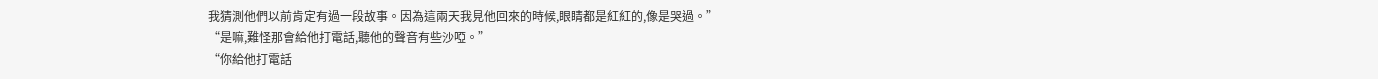我猜測他們以前肯定有過一段故事。因為這兩天我見他回來的時候,眼睛都是紅紅的,像是哭過。”
“是嘛,難怪那會給他打電話,聽他的聲音有些沙啞。”
“你給他打電話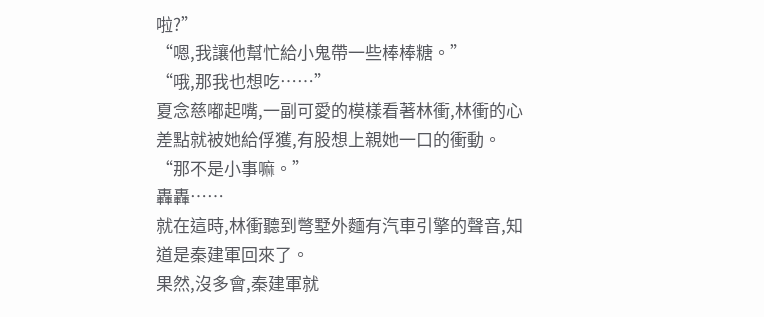啦?”
“嗯,我讓他幫忙給小鬼帶一些棒棒糖。”
“哦,那我也想吃……”
夏念慈嘟起嘴,一副可愛的模樣看著林衝,林衝的心差點就被她給俘獲,有股想上親她一口的衝動。
“那不是小事嘛。”
轟轟……
就在這時,林衝聽到彆墅外麵有汽車引擎的聲音,知道是秦建軍回來了。
果然,沒多會,秦建軍就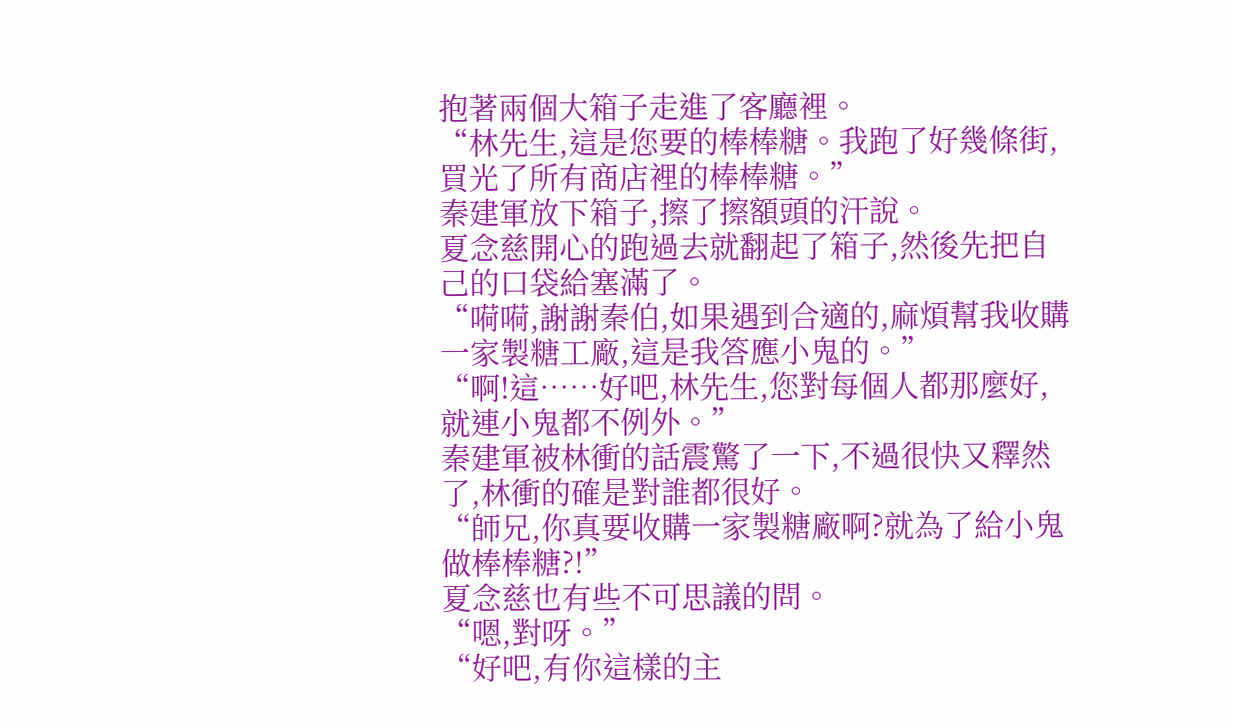抱著兩個大箱子走進了客廳裡。
“林先生,這是您要的棒棒糖。我跑了好幾條街,買光了所有商店裡的棒棒糖。”
秦建軍放下箱子,擦了擦額頭的汗說。
夏念慈開心的跑過去就翻起了箱子,然後先把自己的口袋給塞滿了。
“嗬嗬,謝謝秦伯,如果遇到合適的,麻煩幫我收購一家製糖工廠,這是我答應小鬼的。”
“啊!這……好吧,林先生,您對每個人都那麼好,就連小鬼都不例外。”
秦建軍被林衝的話震驚了一下,不過很快又釋然了,林衝的確是對誰都很好。
“師兄,你真要收購一家製糖廠啊?就為了給小鬼做棒棒糖?!”
夏念慈也有些不可思議的問。
“嗯,對呀。”
“好吧,有你這樣的主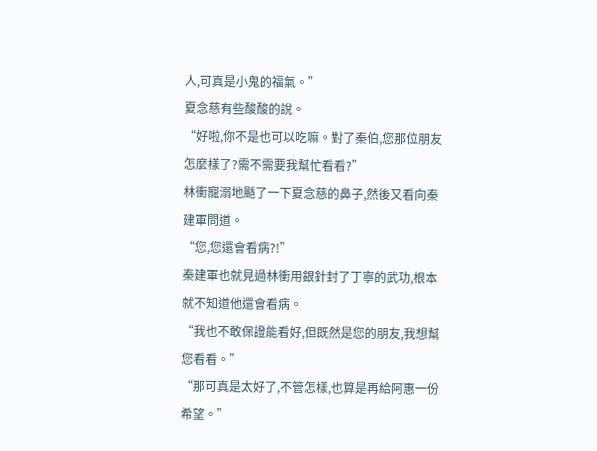人,可真是小鬼的福氣。”
夏念慈有些酸酸的說。
“好啦,你不是也可以吃嘛。對了秦伯,您那位朋友怎麼樣了?需不需要我幫忙看看?”
林衝寵溺地颳了一下夏念慈的鼻子,然後又看向秦建軍問道。
“您,您還會看病?!”
秦建軍也就見過林衝用銀針封了丁寧的武功,根本就不知道他還會看病。
“我也不敢保證能看好,但既然是您的朋友,我想幫您看看。”
“那可真是太好了,不管怎樣,也算是再給阿惠一份希望。”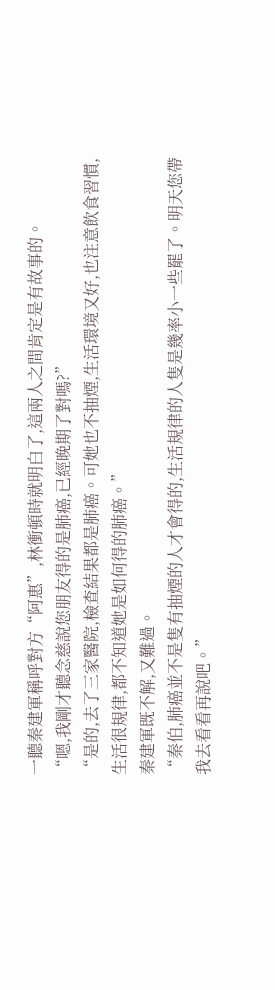一聽秦建軍稱呼對方“阿惠”,林衝頓時就明白了,這兩人之間肯定是有故事的。
“嗯,我剛才聽念慈說您朋友得的是肺癌,已經晚期了對嗎?”
“是的,去了三家醫院,檢查結果都是肺癌。可她也不抽煙,生活環境又好,也注意飲食習慣,生活很規律,都不知道她是如何得的肺癌。”
秦建軍既不解,又難過。
“秦伯,肺癌並不是隻有抽煙的人才會得的,生活規律的人隻是幾率小一些罷了。明天您帶我去看看再說吧。”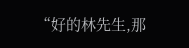“好的林先生,那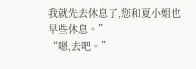我就先去休息了,您和夏小姐也早些休息。”
“嗯,去吧。”